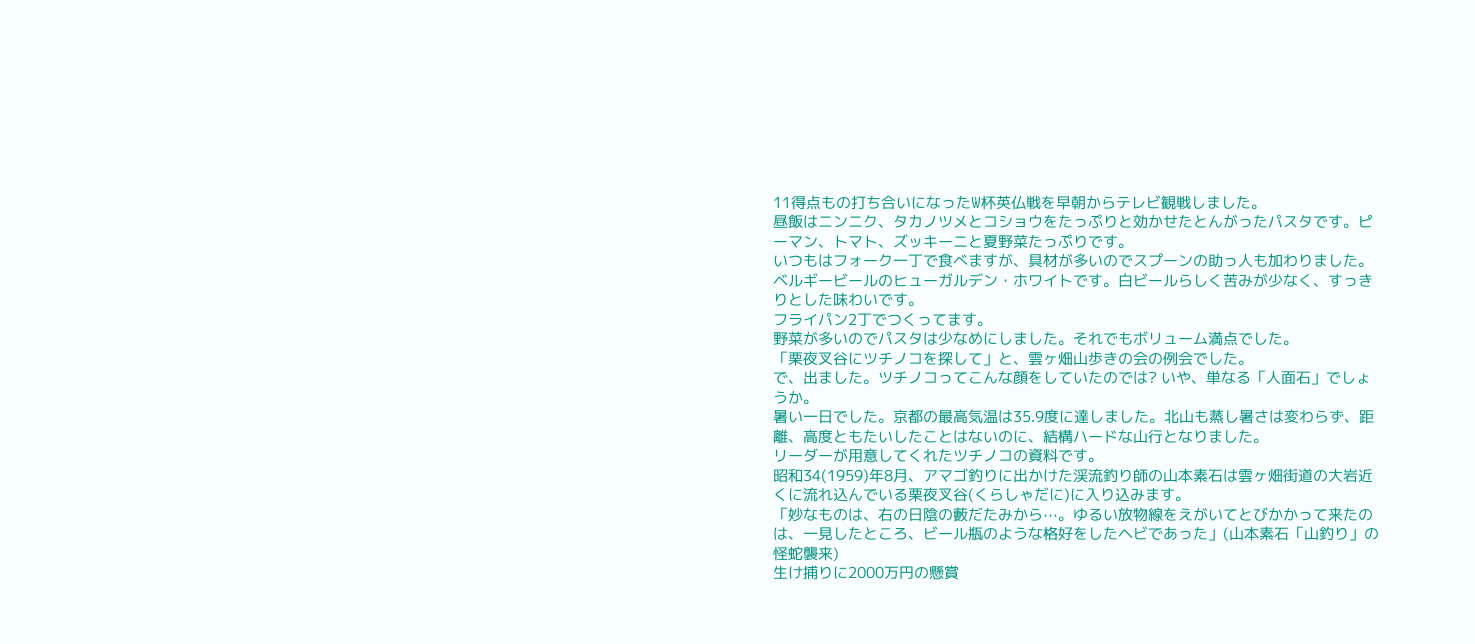11得点もの打ち合いになったW杯英仏戦を早朝からテレビ観戦しました。
昼飯はニンニク、タカノツメとコショウをたっぷりと効かせたとんがったパスタです。ピーマン、トマト、ズッキーニと夏野菜たっぷりです。
いつもはフォーク一丁で食べますが、具材が多いのでスプーンの助っ人も加わりました。
ベルギービールのヒューガルデン・ホワイトです。白ビールらしく苦みが少なく、すっきりとした味わいです。
フライパン2丁でつくってます。
野菜が多いのでパスタは少なめにしました。それでもボリューム満点でした。
「栗夜叉谷にツチノコを探して」と、雲ヶ畑山歩きの会の例会でした。
で、出ました。ツチノコってこんな顔をしていたのでは? いや、単なる「人面石」でしょうか。
暑い一日でした。京都の最高気温は35.9度に達しました。北山も蒸し暑さは変わらず、距離、高度ともたいしたことはないのに、結構ハードな山行となりました。
リーダーが用意してくれたツチノコの資料です。
昭和34(1959)年8月、アマゴ釣りに出かけた渓流釣り師の山本素石は雲ヶ畑街道の大岩近くに流れ込んでいる栗夜叉谷(くらしゃだに)に入り込みます。
「妙なものは、右の日陰の藪だたみから⋯。ゆるい放物線をえがいてとびかかって来たのは、一見したところ、ビール瓶のような格好をしたヘビであった」(山本素石「山釣り」の怪蛇襲来)
生け捕りに2000万円の懸賞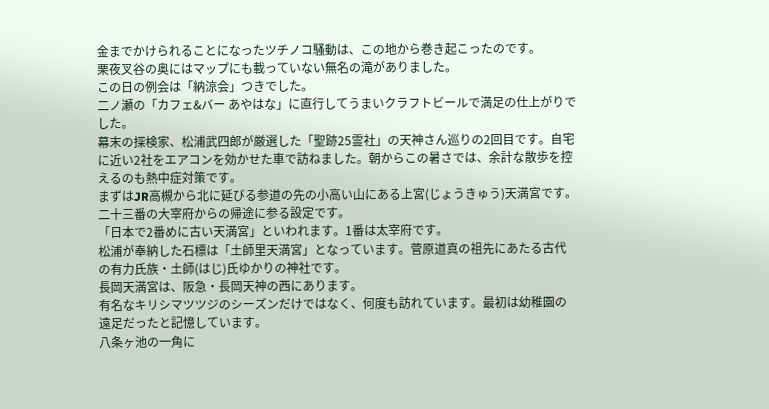金までかけられることになったツチノコ騒動は、この地から巻き起こったのです。
栗夜叉谷の奥にはマップにも載っていない無名の滝がありました。
この日の例会は「納涼会」つきでした。
二ノ瀬の「カフェ&バー あやはな」に直行してうまいクラフトビールで満足の仕上がりでした。
幕末の探検家、松浦武四郎が厳選した「聖跡25霊社」の天神さん巡りの2回目です。自宅に近い2社をエアコンを効かせた車で訪ねました。朝からこの暑さでは、余計な散歩を控えるのも熱中症対策です。
まずはJR高槻から北に延びる参道の先の小高い山にある上宮(じょうきゅう)天満宮です。二十三番の大宰府からの帰途に参る設定です。
「日本で2番めに古い天満宮」といわれます。1番は太宰府です。
松浦が奉納した石標は「土師里天満宮」となっています。菅原道真の祖先にあたる古代の有力氏族・土師(はじ)氏ゆかりの神社です。
長岡天満宮は、阪急・長岡天神の西にあります。
有名なキリシマツツジのシーズンだけではなく、何度も訪れています。最初は幼稚園の遠足だったと記憶しています。
八条ヶ池の一角に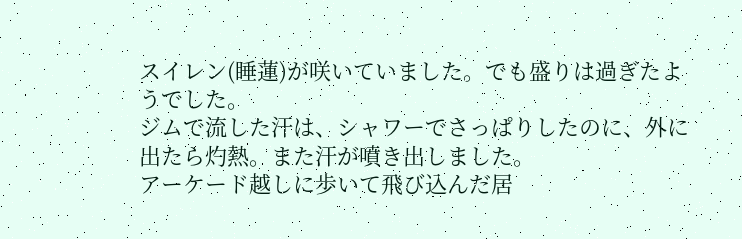スイレン(睡蓮)が咲いていました。でも盛りは過ぎたようでした。
ジムで流した汗は、シャワーでさっぱりしたのに、外に出たら灼熱。また汗が噴き出しました。
アーケード越しに歩いて飛び込んだ居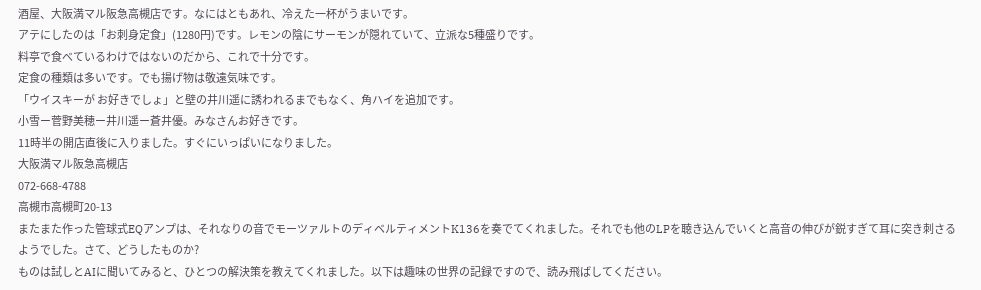酒屋、大阪満マル阪急高槻店です。なにはともあれ、冷えた一杯がうまいです。
アテにしたのは「お刺身定食」(1280円)です。レモンの陰にサーモンが隠れていて、立派な5種盛りです。
料亭で食べているわけではないのだから、これで十分です。
定食の種類は多いです。でも揚げ物は敬遠気味です。
「ウイスキーが お好きでしょ」と壁の井川遥に誘われるまでもなく、角ハイを追加です。
小雪ー菅野美穂ー井川遥ー蒼井優。みなさんお好きです。
11時半の開店直後に入りました。すぐにいっぱいになりました。
大阪満マル阪急高槻店
072-668-4788
高槻市高槻町20-13
またまた作った管球式EQアンプは、それなりの音でモーツァルトのディベルティメントK136を奏でてくれました。それでも他のLPを聴き込んでいくと高音の伸びが鋭すぎて耳に突き刺さるようでした。さて、どうしたものか?
ものは試しとAIに聞いてみると、ひとつの解決策を教えてくれました。以下は趣味の世界の記録ですので、読み飛ばしてください。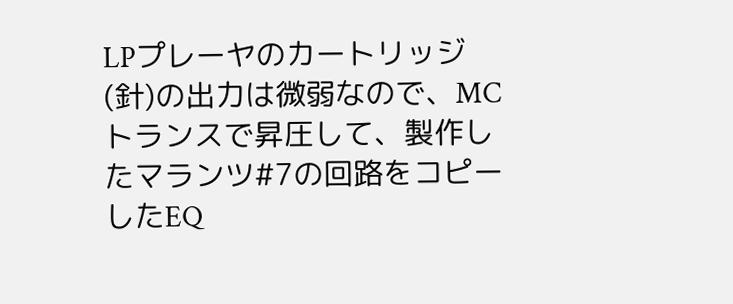LPプレーヤのカートリッジ(針)の出力は微弱なので、MCトランスで昇圧して、製作したマランツ#7の回路をコピーしたEQ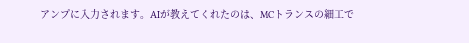アンプに入力されます。AIが教えてくれたのは、MCトランスの細工で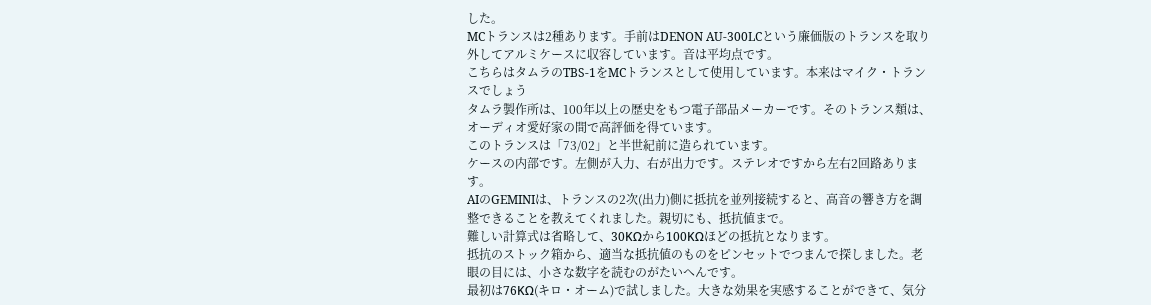した。
MCトランスは2種あります。手前はDENON AU-300LCという廉価版のトランスを取り外してアルミケースに収容しています。音は平均点です。
こちらはタムラのTBS-1をMCトランスとして使用しています。本来はマイク・トランスでしょう
タムラ製作所は、100年以上の歴史をもつ電子部品メーカーです。そのトランス類は、オーディオ愛好家の間で高評価を得ています。
このトランスは「73/02」と半世紀前に造られています。
ケースの内部です。左側が入力、右が出力です。ステレオですから左右2回路あります。
AIのGEMINIは、トランスの2次(出力)側に抵抗を並列接続すると、高音の響き方を調整できることを教えてくれました。親切にも、抵抗値まで。
難しい計算式は省略して、30KΩから100KΩほどの抵抗となります。
抵抗のストック箱から、適当な抵抗値のものをピンセットでつまんで探しました。老眼の目には、小さな数字を読むのがたいへんです。
最初は76KΩ(キロ・オーム)で試しました。大きな効果を実感することができて、気分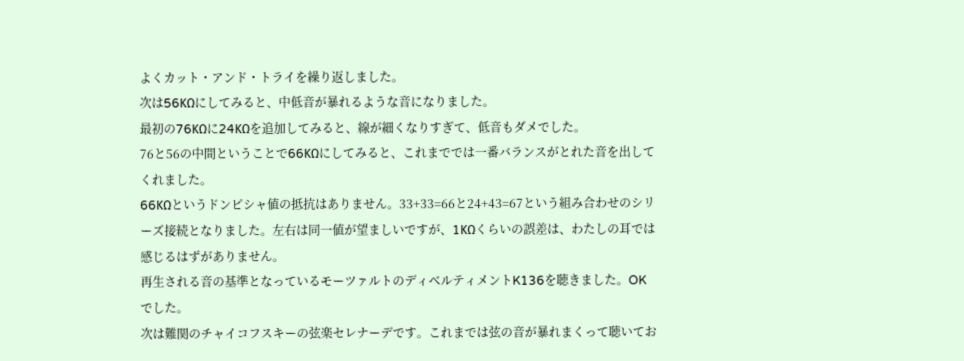よくカット・アンド・トライを繰り返しました。
次は56KΩにしてみると、中低音が暴れるような音になりました。
最初の76KΩに24KΩを追加してみると、線が細くなりすぎて、低音もダメでした。
76と56の中間ということで66KΩにしてみると、これまででは一番バランスがとれた音を出してくれました。
66KΩというドンピシャ値の抵抗はありません。33+33=66と24+43=67という組み合わせのシリーズ接続となりました。左右は同一値が望ましいですが、1KΩくらいの誤差は、わたしの耳では感じるはずがありません。
再生される音の基準となっているモーツァルトのディベルティメントK136を聴きました。OKでした。
次は難関のチャイコフスキーの弦楽セレナーデです。これまでは弦の音が暴れまくって聴いてお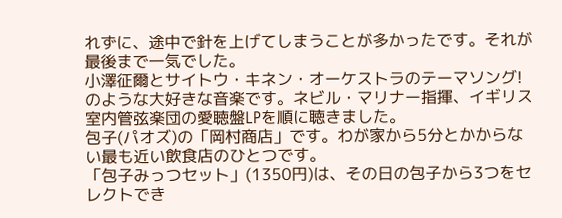れずに、途中で針を上げてしまうことが多かったです。それが最後まで一気でした。
小澤征爾とサイトウ・キネン・オーケストラのテーマソング!のような大好きな音楽です。ネビル・マリナー指揮、イギリス室内管弦楽団の愛聴盤LPを順に聴きました。
包子(パオズ)の「岡村商店」です。わが家から5分とかからない最も近い飲食店のひとつです。
「包子みっつセット」(1350円)は、その日の包子から3つをセレクトでき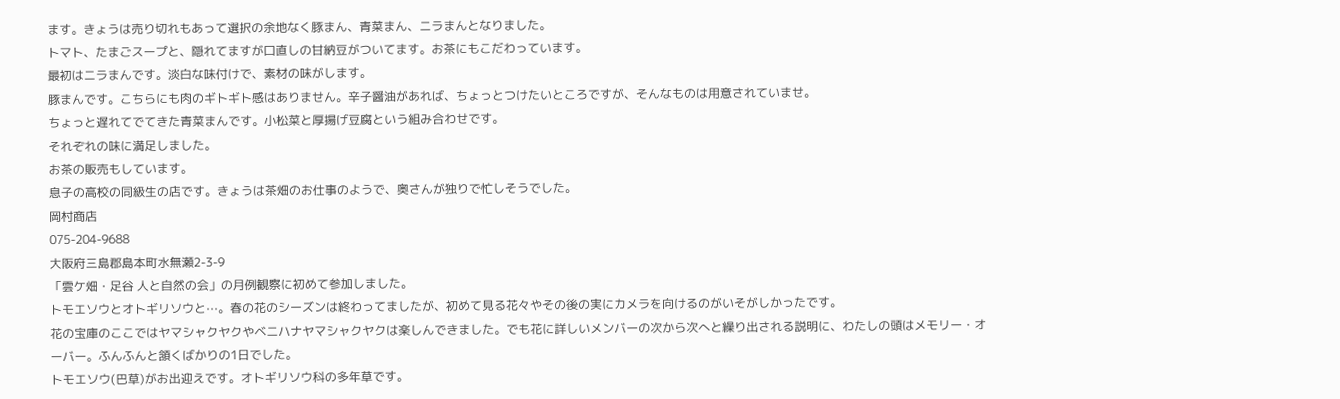ます。きょうは売り切れもあって選択の余地なく豚まん、青菜まん、ニラまんとなりました。
トマト、たまごスープと、隠れてますが口直しの甘納豆がついてます。お茶にもこだわっています。
最初はニラまんです。淡白な味付けで、素材の味がします。
豚まんです。こちらにも肉のギトギト感はありません。辛子醤油があれば、ちょっとつけたいところですが、そんなものは用意されていませ。
ちょっと遅れてでてきた青菜まんです。小松菜と厚揚げ豆腐という組み合わせです。
それぞれの味に満足しました。
お茶の販売もしています。
息子の高校の同級生の店です。きょうは茶畑のお仕事のようで、奥さんが独りで忙しそうでした。
岡村商店
075-204-9688
大阪府三島郡島本町水無瀬2-3-9
「雲ケ畑・足谷 人と自然の会」の月例観察に初めて参加しました。
トモエソウとオトギリソウと⋯。春の花のシーズンは終わってましたが、初めて見る花々やその後の実にカメラを向けるのがいそがしかったです。
花の宝庫のここではヤマシャクヤクやベニハナヤマシャクヤクは楽しんできました。でも花に詳しいメンバーの次から次へと繰り出される説明に、わたしの頭はメモリー・オーバー。ふんふんと頷くばかりの1日でした。
トモエソウ(巴草)がお出迎えです。オトギリソウ科の多年草です。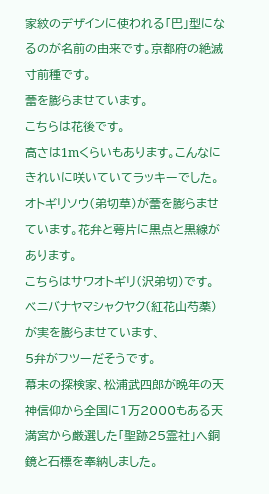家紋のデザインに使われる「巴」型になるのが名前の由来です。京都府の絶滅寸前種です。
蕾を膨らませています。
こちらは花後です。
高さは1mくらいもあります。こんなにきれいに咲いていてラッキーでした。
オトギリソウ(弟切草)が蕾を膨らませています。花弁と萼片に黒点と黒線があります。
こちらはサワオトギリ(沢弟切)です。
ベニバナヤマシャクヤク(紅花山芍薬)が実を膨らませています、
5弁がフツーだそうです。
幕末の探検家、松浦武四郎が晩年の天神信仰から全国に1万2000もある天満宮から厳選した「聖跡25霊社」へ銅鏡と石標を奉納しました。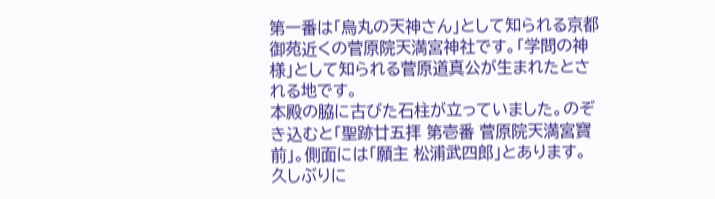第一番は「烏丸の天神さん」として知られる京都御苑近くの菅原院天満宮神社です。「学問の神様」として知られる菅原道真公が生まれたとされる地です。
本殿の脇に古びた石柱が立っていました。のぞき込むと「聖跡廿五拝 第壱番 菅原院天満宮寶前」。側面には「願主 松浦武四郎」とあります。
久しぶりに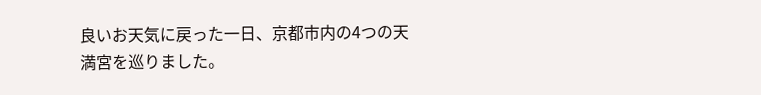良いお天気に戻った一日、京都市内の4つの天満宮を巡りました。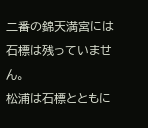二番の錦天満宮には石標は残っていません。
松浦は石標とともに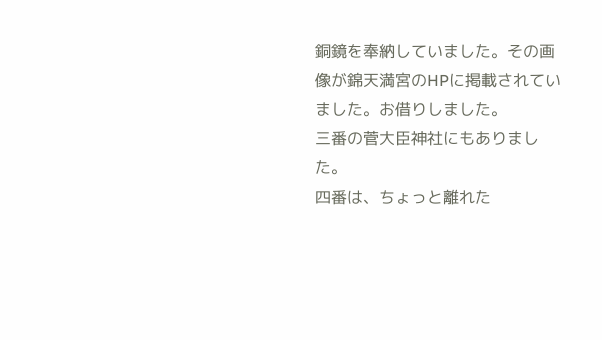銅鏡を奉納していました。その画像が錦天満宮のHPに掲載されていました。お借りしました。
三番の菅大臣神社にもありました。
四番は、ちょっと離れた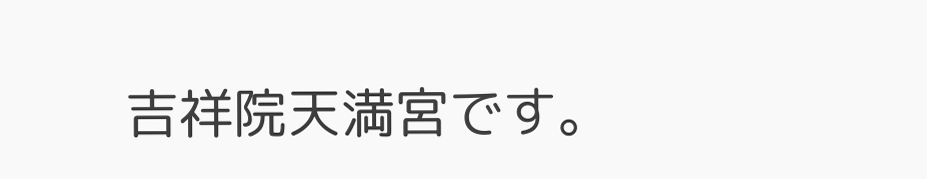吉祥院天満宮です。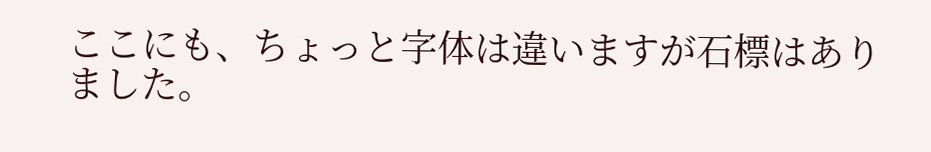ここにも、ちょっと字体は違いますが石標はありました。